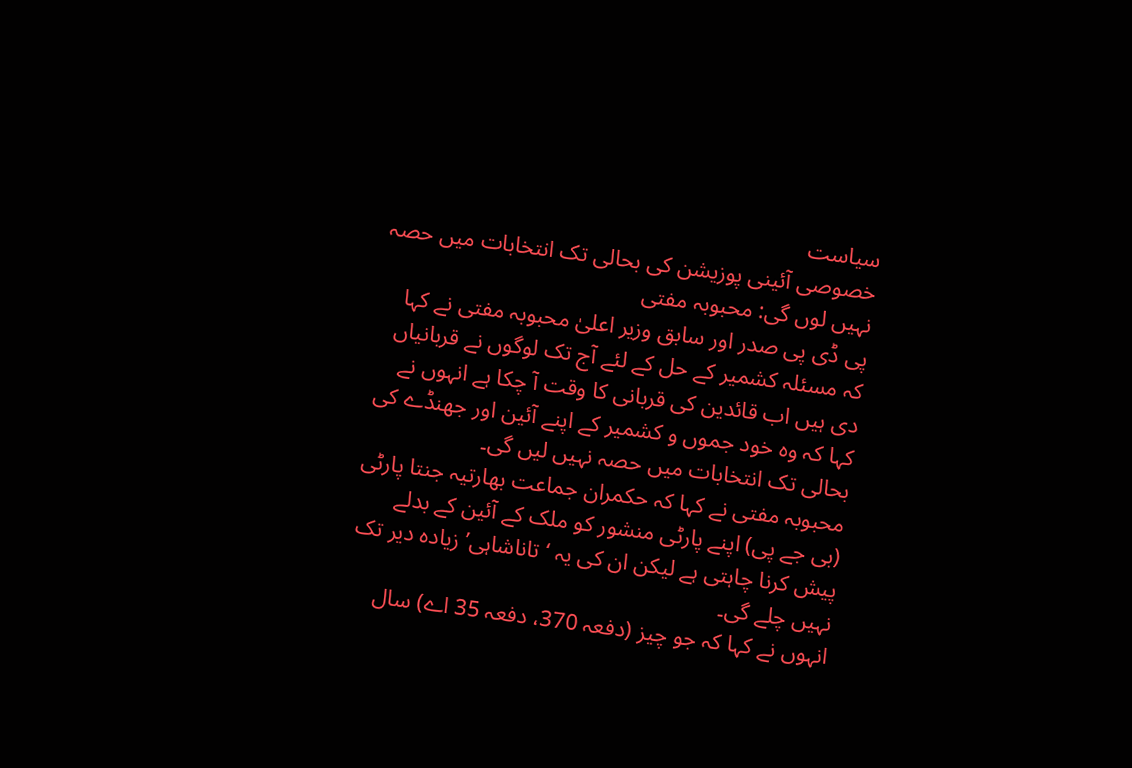سیاست
خصوصی آئینی پوزیشن کی بحالی تک انتخابات میں حصہ نہیں لوں گی: محبوبہ مفتی
پی ڈی پی صدر اور سابق وزیر اعلیٰ محبوبہ مفتی نے کہا کہ مسئلہ کشمیر کے حل کے لئے آج تک لوگوں نے قربانیاں دی ہیں اب قائدین کی قربانی کا وقت آ چکا ہے انہوں نے کہا کہ وہ خود جموں و کشمیر کے اپنے آئین اور جھنڈے کی بحالی تک انتخابات میں حصہ نہیں لیں گی۔
محبوبہ مفتی نے کہا کہ حکمران جماعت بھارتیہ جنتا پارٹی (بی جے پی) اپنے پارٹی منشور کو ملک کے آئین کے بدلے پیش کرنا چاہتی ہے لیکن ان کی یہ ‘تاناشاہی’ زیادہ دیر تک نہیں چلے گی۔
انہوں نے کہا کہ جو چیز (دفعہ 370، دفعہ 35 اے) سال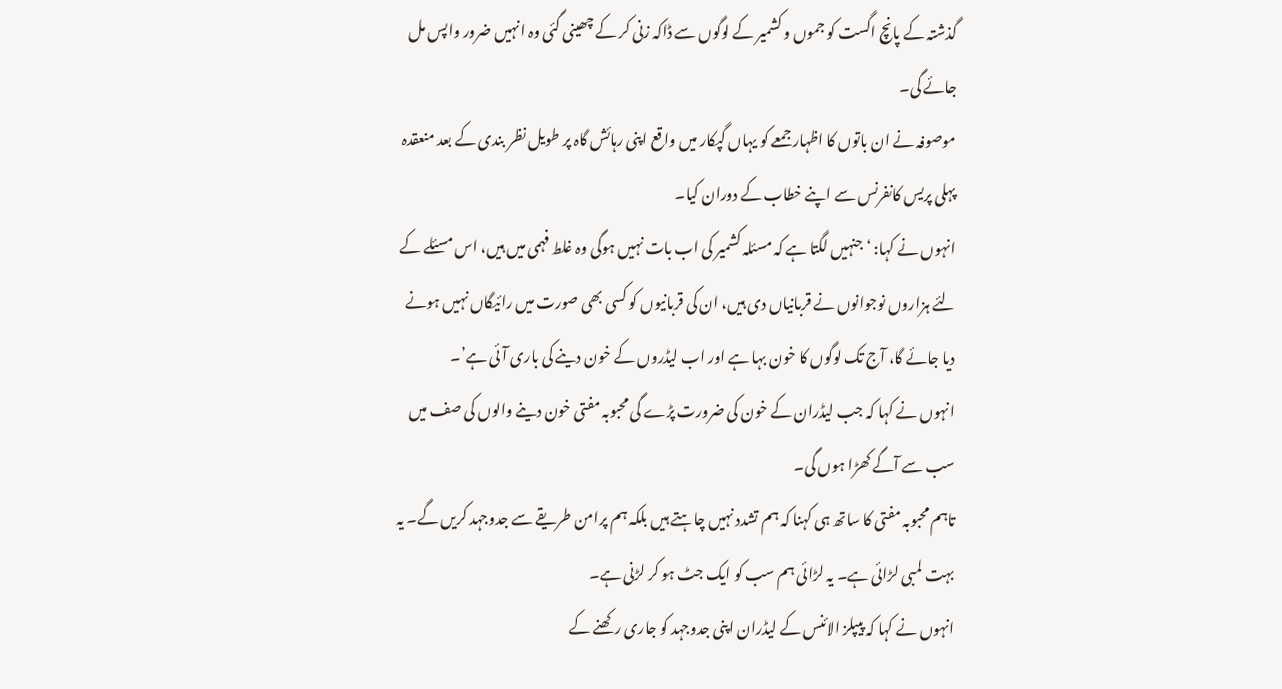گذشتہ کے پانچ اگست کو جموں و کشمیر کے لوگوں سے ڈاکہ زنی کر کے چھینی گئی وہ انہیں ضرور واپس مل جائے گی۔
موصوفہ نے ان باتوں کا اظہار جمعے کو یہاں گپکار میں واقع اپنی رہائش گاہ پر طویل نظر بندی کے بعد منعقدہ پہلی پریس کانفرنس سے اپنے خطاب کے دوران کیا۔
انہوں نے کہا: ‘جنہیں لگتا ہے کہ مسئلہ کشمیر کی اب بات نہیں ہوگی وہ غلط فہمی میں ہیں، اس مسئلے کے لئے ہزاروں نوجوانوں نے قربانیاں دی ہیں، ان کی قربانیوں کو کسی بھی صورت میں رائیگاں نہیں ہونے دیا جائے گا، آج تک لوگوں کا خون بہا ہے اور اب لیڈروں کے خون دینے کی باری آئی ہے’۔
انہوں نے کہا کہ جب لیڈران کے خون کی ضرورت پڑے گی محبوبہ مفتی خون دینے والوں کی صف میں سب سے آگے کھڑا ہوں گی۔
تاہم محبوبہ مفتی کا ساتھ ہی کہنا کہ ہم تشدد نہیں چاہتے ہیں بلکہ ہم پرامن طریقے سے جدوجہد کریں گے۔ یہ بہت لمبی لڑائی ہے۔ یہ لڑائی ہم سب کو ایک جٹ ہو کر لڑنی ہے۔
انہوں نے کہا کہ پیپلز الائنس کے لیڈران اپنی جدوجہد کو جاری رکھنے کے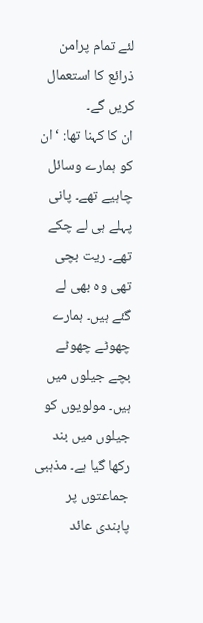لئے تمام پرامن ذرائع کا استعمال کریں گے۔
ان کا کہنا تھا: ‘ان کو ہمارے وسائل چاہیے تھے۔ پانی پہلے ہی لے چکے تھے۔ ریت بچی تھی وہ بھی لے گئے ہیں۔ ہمارے چھوٹے چھوٹے بچے جیلوں میں ہیں۔ مولویوں کو جیلوں میں بند رکھا گیا ہے۔ مذہبی جماعتوں پر پابندی عائد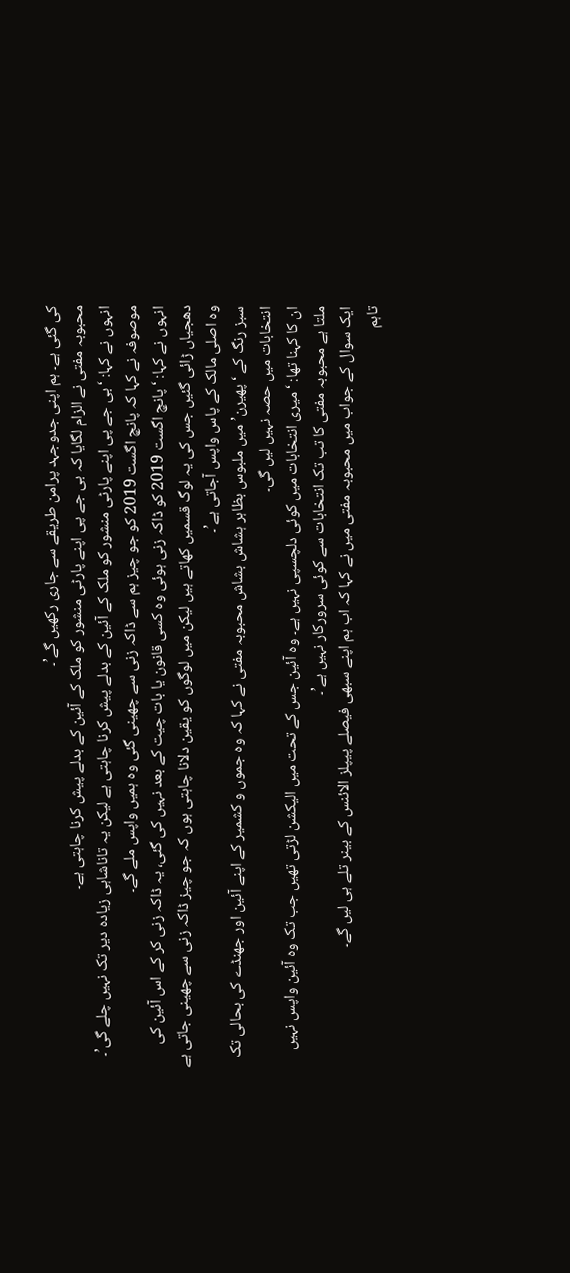کی گئی ہے۔ ہم اپنی جدوجہد پرامن طریقے سے جاری رکھیں گے’۔
محبوبہ مفتی نے الزام لگایا کہ بی جے پی اپنے پارٹی منشور کو ملک کے آئین کے بدلے پیش کرنا چاہتی ہے۔
انہوں نے کہا: ‘بی جے پی اپنے پارٹی منشور کو ملک کے آئین کے بدلے پیش کرنا چاہتی ہے لیکن یہ تاناشاہی زیادہ دیر تک نہیں چلے گی’۔
موصوفہ نے کہا کہ پانچ اگست 2019 کو جو چیز ہم سے ڈاکہ زنی سے چھینی گئی وہ ہمیں واپس ملے گے۔
انہوں نے کہا: ‘پانچ اگست 2019 کو ڈاکہ زنی ہوئی وہ کسی قانون یا بات چیت کے بعد نہیں کی گئی، یہ ڈاکہ زنی کر کے اس آئین کی دھجیاں ڑائی گئیں جس کی یہ لوگ قسمیں کھاتے ہیں لیکن میں لوگوں کو یقین دلانا چاہتی ہوں کہ جو چیز ڈاکہ زنی سے چھینی جاتی ہے وہ اصلی مالک کے پاس واپس آجاتی ہے’۔
سبز رنگ کے ‘پھیرن’ میں ملبوس بظاہر ہشاش بشاش محبوبہ مفتی نے کہا کہ وہ جموں و کشمیر کے اپنے آئین اور جھنڈے کی بحالی تک انتخابات میں حصہ نہیں لیں گی۔
ان کا کہنا تھا: ‘میری انتخابات میں کوئی دلچسپی نہیں ہے۔ وہ آئین جس کے تحت میں الیکشن لڑتی تھیں جب تک وہ آئین واپس نہیں ملتا ہے محبوبہ مفتی کا تب تک انتخابات سے کوئی سرورکار نہیں ہے’۔
ایک سوال کے جواب میں محبوبہ مفتی میں نے کہا کہ اب ہم اپنے سبھی فیصلے پیپلز الائنس کے بینر تلے ہی لیں گے۔
تاہم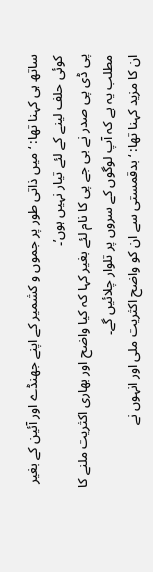ساتھ ہی کہنا تھا: ‘میں ذاتی طور پر جموں و کشمیر کے اپنے جھنڈے اور آئین کے بغیر کوئی حلف لینے کے لئے تیار نہیں ہوں’۔
پی ڈی پی صدر نے بی جے پی کا نام لئے بغیر کہا کہ کیا واضح اور بھاری اکثریت ملنے کا مطلب یہ ہے کہ آپ لوگوں کے سروں پر تلوار چلائیں گے۔
ان کا مزید کہنا تھا: ‘بدقمستی سے ان کو واضح اکثریت ملی اور انہوں نے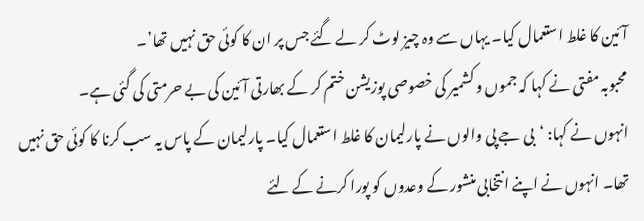آئین کا غلط استعمال کیا۔ یہاں سے وہ چیز لوٹ کر لے گئے جس پر ان کا کوئی حق نہیں تھا’۔
محبوبہ مفتی نے کہا کہ جموں و کشمیر کی خصوصی پوزیشن ختم کر کے بھارتی آئین کی بے حرمتی کی گئی ہے۔
انہوں نے کہا: ‘بی جے پی والوں نے پارلیمان کا غلط استعمال کیا۔ پارلیمان کے پاس یہ سب کرنا کا کوئی حق نہیں تھا۔ انہوں نے اپنے انتخابی منشور کے وعدوں کو پورا کرنے کے لئے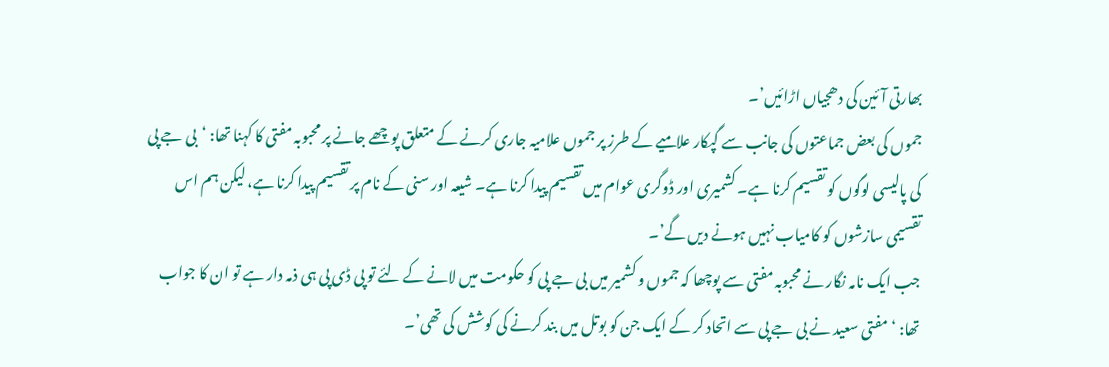بھارتی آئین کی دھجیاں اڑائیں’۔
جموں کی بعض جماعتوں کی جانب سے گپکار علامیے کے طرز پر جموں علامیہ جاری کرنے کے متعلق پوچھے جانے پر محبوبہ مفتی کا کہنا تھا: ‘بی جے پی کی پالیسی لوگوں کو تقسیم کرنا ہے۔ کشمیری اور ڈوگری عوام میں تقسیم پیدا کرنا ہے۔ شیعہ اور سنی کے نام پر تقسیم پیدا کرنا ہے، لیکن ہم اس تقسیمی سازشوں کو کامیاب نہیں ہونے دیں گے’۔
جب ایک نامہ نگار نے محبوبہ مفتی سے پوچھا کہ جموں و کشمیر میں بی جے پی کو حکومت میں لانے کے لئے تو پی ڈی پی ہی ذمہ دار ہے تو ان کا جواب تھا: ‘مفتی سعید نے بی جے پی سے اتحاد کر کے ایک جن کو بوتل میں بند کرنے کی کوشش کی تھی’۔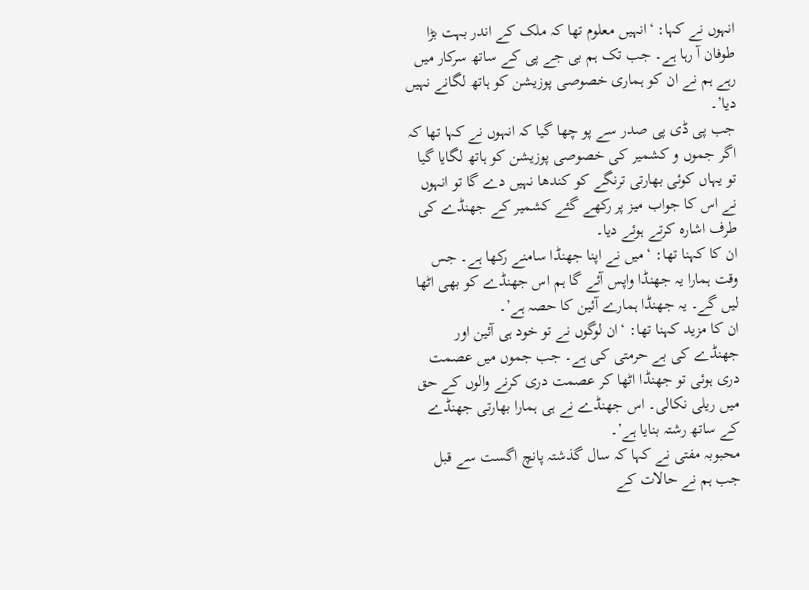انہوں نے کہا: ‘انہیں معلوم تھا کہ ملک کے اندر بہت بڑا طوفان آ رہا ہے۔ جب تک ہم بی جے پی کے ساتھ سرکار میں رہے ہم نے ان کو ہماری خصوصی پوزیشن کو ہاتھ لگانے نہیں دیا’۔
جب پی ڈی پی صدر سے پو چھا گیا کہ انہوں نے کہا تھا کہ اگر جموں و کشمیر کی خصوصی پوزیشن کو ہاتھ لگایا گیا تو یہاں کوئی بھارتی ترنگے کو کندھا نہیں دے گا تو انہوں نے اس کا جواب میز پر رکھے گئے کشمیر کے جھنڈے کی طرف اشارہ کرتے ہوئے دیا۔
ان کا کہنا تھا: ‘میں نے اپنا جھنڈا سامنے رکھا ہے۔ جس وقت ہمارا یہ جھنڈا واپس آئے گا ہم اس جھنڈے کو بھی اٹھا لیں گے۔ یہ جھنڈا ہمارے آئین کا حصہ ہے’۔
ان کا مزید کہنا تھا: ‘ان لوگوں نے تو خود ہی آئین اور جھنڈے کی بے حرمتی کی ہے۔ جب جموں میں عصمت دری ہوئی تو جھنڈا اٹھا کر عصمت دری کرنے والوں کے حق میں ریلی نکالی۔ اس جھنڈے نے ہی ہمارا بھارتی جھنڈے کے ساتھ رشتہ بنایا ہے’۔
محبوبہ مفتی نے کہا کہ سال گذشتہ پانچ اگست سے قبل جب ہم نے حالات کے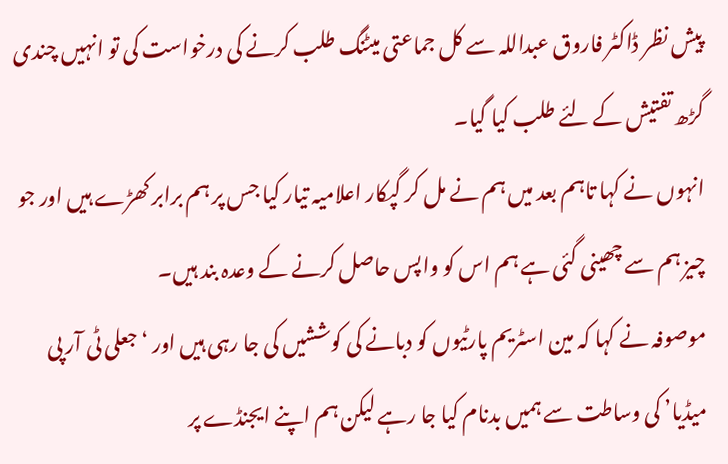پیش نظر ڈاکٹر فاروق عبداللہ سے کل جماعتی میٹنگ طلب کرنے کی درخواست کی تو انہیں چندی گڑھ تفتیش کے لئے طلب کیا گیا۔
انہوں نے کہا تاہم بعد میں ہم نے مل کر گپکار اعلامیہ تیار کیا جس پر ہم برابر کھڑے ہیں اور جو چیز ہم سے چھینی گئی ہے ہم اس کو واپس حاصل کرنے کے وعدہ بند ہیں۔
موصوفہ نے کہا کہ مین اسٹریم پارٹیوں کو دبانے کی کوششیں کی جا رہی ہیں اور ‘جعلی ٹی آر پی میڈیا’ کی وساطت سے ہمیں بدنام کیا جا رہے لیکن ہم اپنے ایجنڈے پر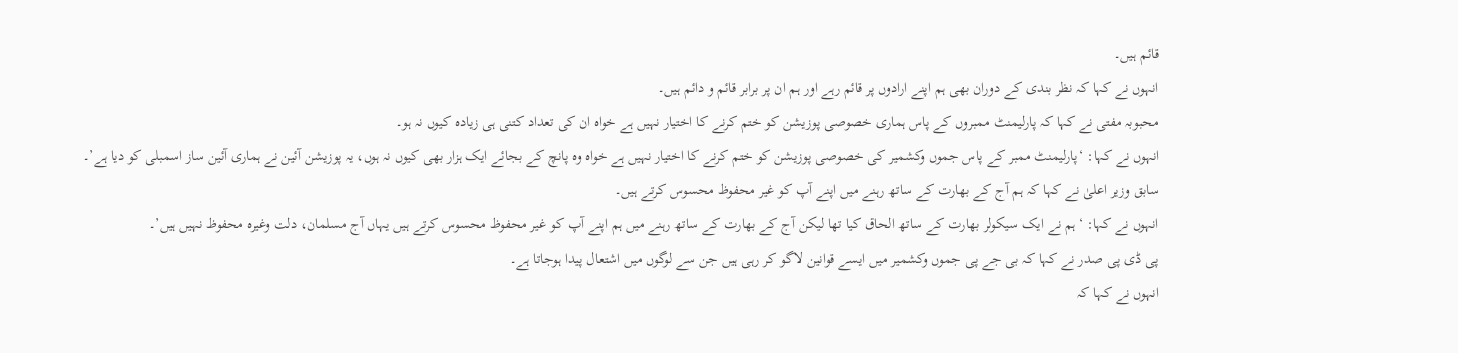قائم ہیں۔
انہوں نے کہا کہ نظر بندی کے دوران بھی ہم اپنے ارادوں پر قائم رہے اور ہم ان پر برابر قائم و دائم ہیں۔
محبوبہ مفتی نے کہا کہ پارلیمنٹ ممبروں کے پاس ہماری خصوصی پوزیشن کو ختم کرنے کا اختیار نہیں ہے خواہ ان کی تعداد کتنی ہی زیادہ کیوں نہ ہو۔
انہوں نے کہا: ‘پارلیمنٹ ممبر کے پاس جموں وکشمیر کی خصوصی پوزیشن کو ختم کرنے کا اختیار نہیں ہے خواہ وہ پانچ کے بجائے ایک ہزار بھی کیوں نہ ہوں، یہ پوزیشن آئین نے ہماری آئین ساز اسمبلی کو دیا ہے’۔
سابق وزیر اعلیٰ نے کہا کہ ہم آج کے بھارت کے ساتھ رہنے میں اپنے آپ کو غیر محفوظ محسوس کرتے ہیں۔
انہوں نے کہا: ‘ہم نے ایک سیکولر بھارت کے ساتھ الحاق کیا تھا لیکن آج کے بھارت کے ساتھ رہنے میں ہم اپنے آپ کو غیر محفوظ محسوس کرتے ہیں یہاں آج مسلمان، دلت وغیرہ محفوظ نہیں ہیں’۔
پی ڈی پی صدر نے کہا کہ بی جے پی جموں وکشمیر میں ایسے قوانین لاگو کر رہی ہیں جن سے لوگوں میں اشتعال پیدا ہوجاتا ہے۔
انہوں نے کہا کہ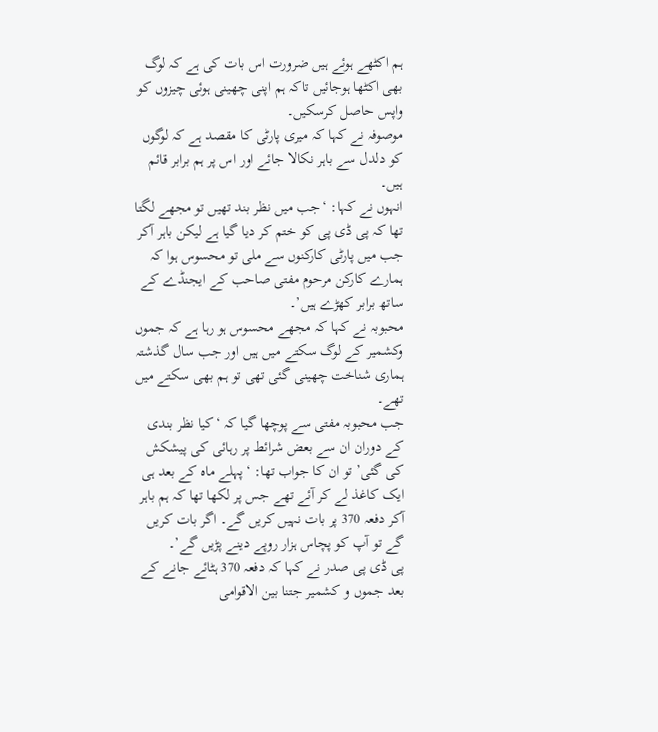ہم اکٹھے ہوئے ہیں ضرورت اس بات کی ہے کہ لوگ بھی اکٹھا ہوجائیں تاکہ ہم اپنی چھینی ہوئی چیزوں کو واپس حاصل کرسکیں۔
موصوفہ نے کہا کہ میری پارٹی کا مقصد ہے کہ لوگوں کو دلدل سے باہر نکالا جائے اور اس پر ہم برابر قائم ہیں۔
انہوں نے کہا: ‘جب میں نظر بند تھیں تو مجھے لگتا تھا کہ پی ڈی پی کو ختم کر دیا گیا ہے لیکن باہر آکر جب میں پارٹی کارکنوں سے ملی تو محسوس ہوا کہ ہمارے کارکن مرحوم مفتی صاحب کے ایجنڈے کے ساتھ برابر کھڑے ہیں’۔
محبوبہ نے کہا کہ مجھے محسوس ہو رہا ہے کہ جموں وکشمیر کے لوگ سکتے میں ہیں اور جب سال گذشتہ ہماری شناخت چھینی گئی تھی تو ہم بھی سکتے میں تھے۔
جب محبوبہ مفتی سے پوچھا گیا کہ ‘کیا نظر بندی کے دوران ان سے بعض شرائط پر رہائی کی پیشکش کی گئی’ تو ان کا جواب تھا: ‘پہلے ماہ کے بعد ہی ایک کاغذ لے کر آئے تھے جس پر لکھا تھا کہ ہم باہر آکر دفعہ 370 پر بات نہیں کریں گے۔ اگر بات کریں گے تو آپ کو پچاس ہزار روپے دینے پڑیں گے’۔
پی ڈی پی صدر نے کہا کہ دفعہ 370 ہٹائے جانے کے بعد جموں و کشمیر جتنا بین الاقوامی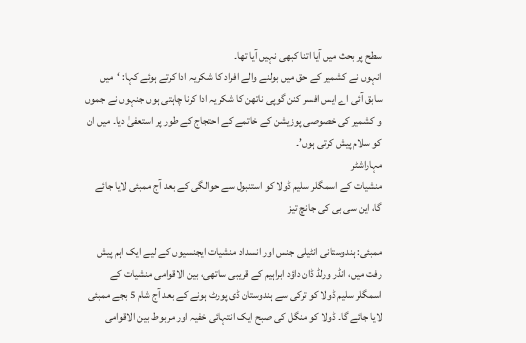سطح پر بحث میں آیا اتنا کبھی نہیں آیا تھا۔
انہوں نے کشمیر کے حق میں بولنے والے افراد کا شکریہ ادا کرتے ہوئے کہا: ‘میں سابق آئی اے ایس افسر کنن گوپی ناتھن کا شکریہ ادا کرنا چاہتی ہوں جنہوں نے جموں و کشمیر کی خصوصی پوزیشن کے خاتمے کے احتجاج کے طور پر استعفیٰ دیا۔ میں ان کو سلام پیش کرتی ہوں’۔
مہاراشٹر
منشیات کے اسمگلر سلیم ڈولا کو استنبول سے حوالگی کے بعد آج ممبئی لایا جائے گا، این سی بی کی جانچ تیز

ممبئی: ہندوستانی انٹیلی جنس اور انسداد منشیات ایجنسیوں کے لیے ایک اہم پیش رفت میں، انڈر ورلڈ ڈان داؤد ابراہیم کے قریبی ساتھی، بین الاقوامی منشیات کے اسمگلر سلیم ڈولا کو ترکی سے ہندوستان ڈی پورٹ ہونے کے بعد آج شام 5 بجے ممبئی لایا جائے گا۔ ڈولا کو منگل کی صبح ایک انتہائی خفیہ اور مربوط بین الاقوامی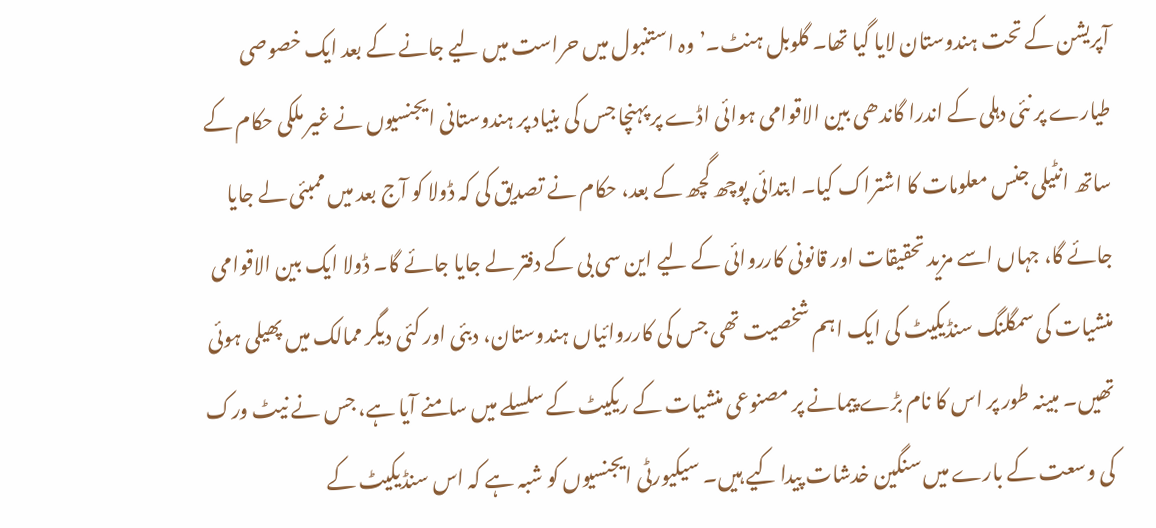آپریشن کے تحت ہندوستان لایا گیا تھا۔ گلوبل ہنٹ۔’ وہ استنبول میں حراست میں لیے جانے کے بعد ایک خصوصی طیارے پر نئی دہلی کے اندرا گاندھی بین الاقوامی ہوائی اڈے پر پہنچا جس کی بنیاد پر ہندوستانی ایجنسیوں نے غیر ملکی حکام کے ساتھ انٹیلی جنس معلومات کا اشتراک کیا۔ ابتدائی پوچھ گچھ کے بعد، حکام نے تصدیق کی کہ ڈولا کو آج بعد میں ممبئی لے جایا جائے گا، جہاں اسے مزید تحقیقات اور قانونی کارروائی کے لیے این سی بی کے دفتر لے جایا جائے گا۔ ڈولا ایک بین الاقوامی منشیات کی سمگلنگ سنڈیکیٹ کی ایک اہم شخصیت تھی جس کی کارروائیاں ہندوستان، دبئی اور کئی دیگر ممالک میں پھیلی ہوئی تھیں۔ مبینہ طور پر اس کا نام بڑے پیمانے پر مصنوعی منشیات کے ریکیٹ کے سلسلے میں سامنے آیا ہے، جس نے نیٹ ورک کی وسعت کے بارے میں سنگین خدشات پیدا کیے ہیں۔ سیکیورٹی ایجنسیوں کو شبہ ہے کہ اس سنڈیکیٹ کے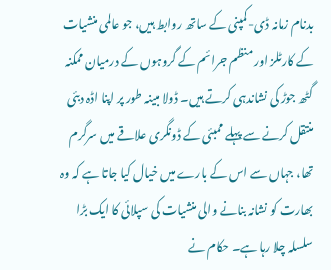بدنام زمانہ ڈی-کمپنی کے ساتھ روابط ہیں، جو عالمی منشیات کے کارٹلز اور منظم جرائم کے گروہوں کے درمیان ممکنہ گٹھ جوڑ کی نشاندہی کرتے ہیں۔ ڈولا مبینہ طور پر اپنا اڈہ دبئی منتقل کرنے سے پہلے ممبئی کے ڈونگری علاقے میں سرگرم تھا، جہاں سے اس کے بارے میں خیال کیا جاتا ہے کہ وہ بھارت کو نشانہ بنانے والی منشیات کی سپلائی کا ایک بڑا سلسلہ چلا رہا ہے۔ حکام نے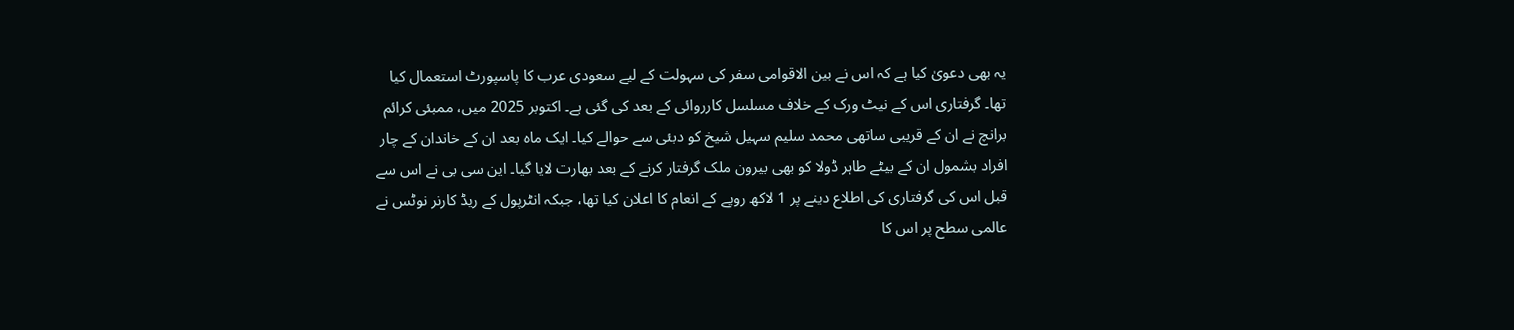یہ بھی دعویٰ کیا ہے کہ اس نے بین الاقوامی سفر کی سہولت کے لیے سعودی عرب کا پاسپورٹ استعمال کیا تھا۔ گرفتاری اس کے نیٹ ورک کے خلاف مسلسل کارروائی کے بعد کی گئی ہے۔ اکتوبر 2025 میں، ممبئی کرائم برانچ نے ان کے قریبی ساتھی محمد سلیم سہیل شیخ کو دبئی سے حوالے کیا۔ ایک ماہ بعد ان کے خاندان کے چار افراد بشمول ان کے بیٹے طاہر ڈولا کو بھی بیرون ملک گرفتار کرنے کے بعد بھارت لایا گیا۔ این سی بی نے اس سے قبل اس کی گرفتاری کی اطلاع دینے پر 1 لاکھ روپے کے انعام کا اعلان کیا تھا، جبکہ انٹرپول کے ریڈ کارنر نوٹس نے عالمی سطح پر اس کا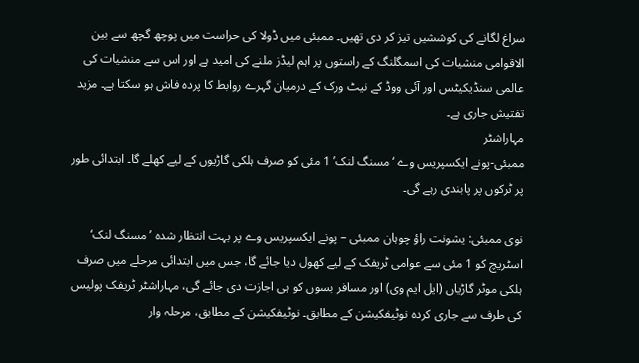سراغ لگانے کی کوششیں تیز کر دی تھیں۔ ممبئی میں ڈولا کی حراست میں پوچھ گچھ سے بین الاقوامی منشیات کی اسمگلنگ کے راستوں پر اہم لیڈز ملنے کی امید ہے اور اس سے منشیات کی عالمی سنڈیکیٹس اور آئی ووڈ کے نیٹ ورک کے درمیان گہرے روابط کا پردہ فاش ہو سکتا ہے۔ مزید تفتیش جاری ہے۔
مہاراشٹر
ممبئی-پونے ایکسپریس وے ‘مسنگ لنک’ 1 مئی کو صرف ہلکی گاڑیوں کے لیے کھلے گا۔ ابتدائی طور پر ٹرکوں پر پابندی رہے گی۔

نوی ممبئی: یشونت راؤ چوہان ممبئی – پونے ایکسپریس وے پر بہت انتظار شدہ ’مسنگ لنک‘ اسٹریچ کو 1 مئی سے عوامی ٹریفک کے لیے کھول دیا جائے گا، جس میں ابتدائی مرحلے میں صرف ہلکی موٹر گاڑیاں (ایل ایم وی) اور مسافر بسوں کو ہی اجازت دی جائے گی، مہاراشٹر ٹریفک پولیس کی طرف سے جاری کردہ نوٹیفکیشن کے مطابق۔ نوٹیفکیشن کے مطابق، مرحلہ وار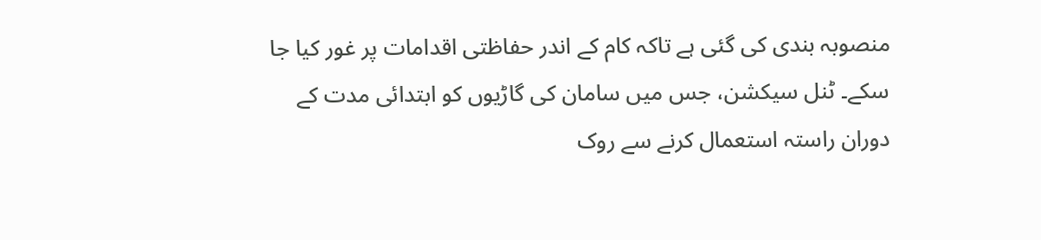منصوبہ بندی کی گئی ہے تاکہ کام کے اندر حفاظتی اقدامات پر غور کیا جا سکے۔ ٹنل سیکشن، جس میں سامان کی گاڑیوں کو ابتدائی مدت کے دوران راستہ استعمال کرنے سے روک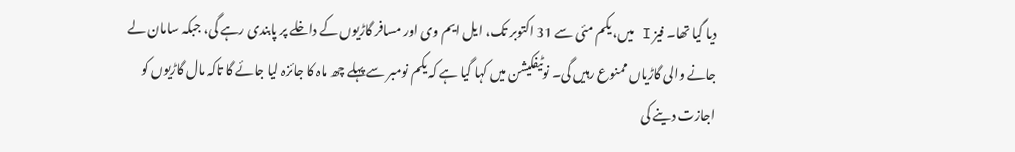دیا گیا تھا۔ فیز I میں، یکم مئی سے 31 اکتوبر تک، ایل ایم وی اور مسافر گاڑیوں کے داخلے پر پابندی رہے گی، جبکہ سامان لے جانے والی گاڑیاں ممنوع رہیں گی۔ نوٹیفکیشن میں کہا گیا ہے کہ یکم نومبر سے پہلے چھ ماہ کا جائزہ لیا جائے گا تاکہ مال گاڑیوں کو اجازت دینے کی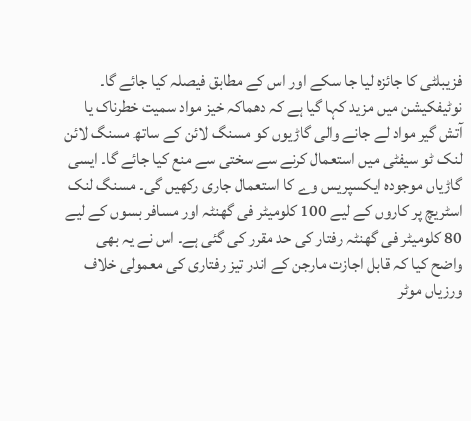فزیبلٹی کا جائزہ لیا جا سکے اور اس کے مطابق فیصلہ کیا جائے گا۔ نوٹیفکیشن میں مزید کہا گیا ہے کہ دھماکہ خیز مواد سمیت خطرناک یا آتش گیر مواد لے جانے والی گاڑیوں کو مسنگ لائن کے ساتھ مسنگ لائن لنک ٹو سیفٹی میں استعمال کرنے سے سختی سے منع کیا جائے گا۔ ایسی گاڑیاں موجودہ ایکسپریس وے کا استعمال جاری رکھیں گی۔ مسنگ لنک اسٹریچ پر کاروں کے لیے 100 کلومیٹر فی گھنٹہ اور مسافر بسوں کے لیے 80 کلومیٹر فی گھنٹہ رفتار کی حد مقرر کی گئی ہے۔ اس نے یہ بھی واضح کیا کہ قابل اجازت مارجن کے اندر تیز رفتاری کی معمولی خلاف ورزیاں موٹر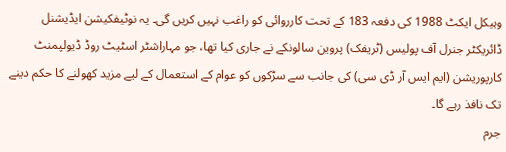وہیکل ایکٹ 1988 کی دفعہ 183 کے تحت کارروائی کو راغب نہیں کریں گی۔ یہ نوٹیفکیشن ایڈیشنل ڈائریکٹر جنرل آف پولیس (ٹریفک) پروین سالونکے نے جاری کیا تھا، جو مہاراشٹر اسٹیٹ روڈ ڈیولپمنٹ کارپوریشن (ایم ایس آر ڈی سی) کی جانب سے سڑکوں کو عوام کے استعمال کے لیے مزید کھولنے کا حکم دینے تک نافذ رہے گا۔
جرم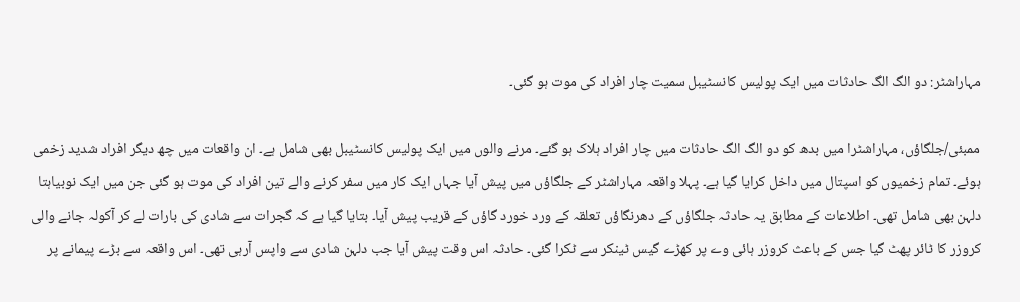مہاراشٹر: دو الگ الگ حادثات میں ایک پولیس کانسٹیبل سمیت چار افراد کی موت ہو گئی۔

ممبئی/جلگاؤں، مہاراشٹرا میں بدھ کو دو الگ الگ حادثات میں چار افراد ہلاک ہو گئے۔ مرنے والوں میں ایک پولیس کانسٹیبل بھی شامل ہے۔ ان واقعات میں چھ دیگر افراد شدید زخمی ہوئے۔ تمام زخمیوں کو اسپتال میں داخل کرایا گیا ہے۔ پہلا واقعہ مہاراشٹر کے جلگاؤں میں پیش آیا جہاں ایک کار میں سفر کرنے والے تین افراد کی موت ہو گئی جن میں ایک نوبیاہتا دلہن بھی شامل تھی۔ اطلاعات کے مطابق یہ حادثہ جلگاؤں کے دھرنگاؤں تعلقہ کے ورد خورد گاؤں کے قریب پیش آیا۔ بتایا گیا ہے کہ گجرات سے شادی کی بارات لے کر آکولہ جانے والی کروزر کا ٹائر پھٹ گیا جس کے باعث کروزر ہائی وے پر کھڑے گیس ٹینکر سے ٹکرا گئی۔ حادثہ اس وقت پیش آیا جب دلہن شادی سے واپس آرہی تھی۔ اس واقعہ سے بڑے پیمانے پر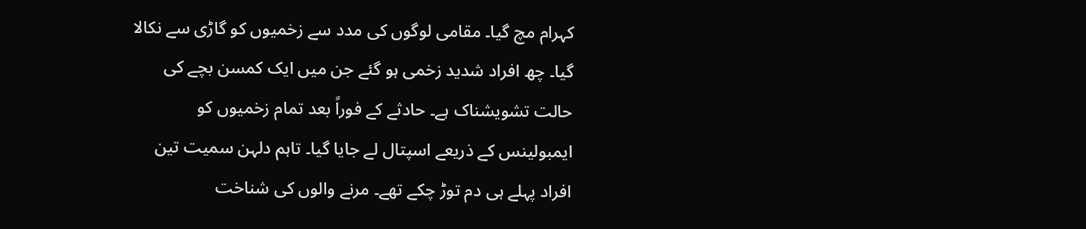کہرام مچ گیا۔ مقامی لوگوں کی مدد سے زخمیوں کو گاڑی سے نکالا گیا۔ چھ افراد شدید زخمی ہو گئے جن میں ایک کمسن بچے کی حالت تشویشناک ہے۔ حادثے کے فوراً بعد تمام زخمیوں کو ایمبولینس کے ذریعے اسپتال لے جایا گیا۔ تاہم دلہن سمیت تین افراد پہلے ہی دم توڑ چکے تھے۔ مرنے والوں کی شناخت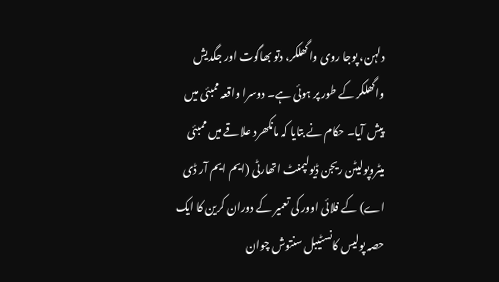دلہن، پوجا روی واگھلکر، دتو بھاگوت اور جگدیش واگھلکر کے طور پر ہوئی ہے۔ دوسرا واقعہ ممبئی میں پیش آیا۔ حکام نے بتایا کہ مانکھرد علاقے میں ممبئی میٹروپولیٹن ریجن ڈیولپمنٹ اتھارٹی (ایم ایم آر ڈی اے) کے فلائی اوور کی تعمیر کے دوران کرین کا ایک حصہ پولیس کانسٹیبل سنتوش چوان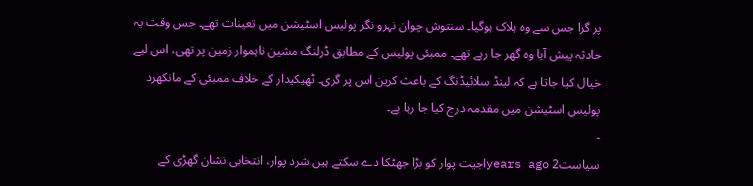پر گرا جس سے وہ ہلاک ہوگیا۔ سنتوش چوان نہرو نگر پولیس اسٹیشن میں تعینات تھے۔ جس وقت یہ حادثہ پیش آیا وہ گھر جا رہے تھے۔ ممبئی پولیس کے مطابق ڈرلنگ مشین ناہموار زمین پر تھی، اس لیے خیال کیا جاتا ہے کہ لینڈ سلائیڈنگ کے باعث کرین اس پر گری۔ ٹھیکیدار کے خلاف ممبئی کے مانکھرد پولیس اسٹیشن میں مقدمہ درج کیا جا رہا ہے۔
-
سیاست2 years agoاجیت پوار کو بڑا جھٹکا دے سکتے ہیں شرد پوار، انتخابی نشان گھڑی کے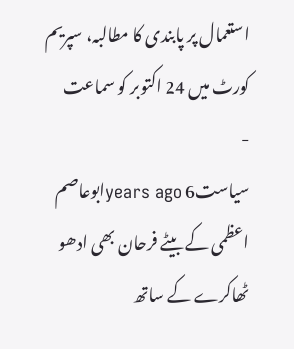استعمال پر پابندی کا مطالبہ، سپریم کورٹ میں 24 اکتوبر کو سماعت
-
سیاست6 years agoابوعاصم اعظمی کے بیٹے فرحان بھی ادھو ٹھاکرے کے ساتھ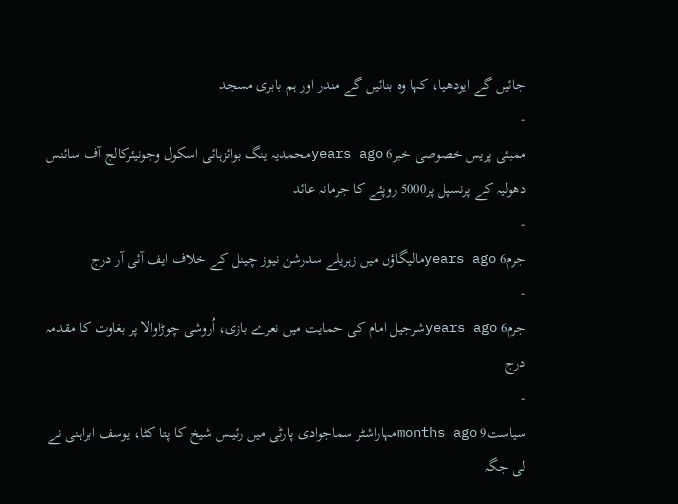جائیں گے ایودھیا، کہا وہ بنائیں گے مندر اور ہم بابری مسجد
-
ممبئی پریس خصوصی خبر6 years agoمحمدیہ ینگ بوائزہائی اسکول وجونیئرکالج آف سائنس دھولیہ کے پرنسپل پر5000 روپئے کا جرمانہ عائد
-
جرم6 years agoمالیگاؤں میں زہریلے سدرشن نیوز چینل کے خلاف ایف آئی آر درج
-
جرم6 years agoشرجیل امام کی حمایت میں نعرے بازی، اُروشی چوڑاوالا پر بغاوت کا مقدمہ درج
-
سیاست9 months agoمہاراشٹر سماجوادی پارٹی میں رئیــس شیخ کا پتا کٹا، یوسف ابراہنی نے لی جگہ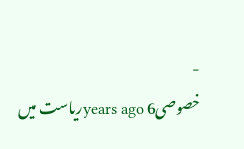-
خصوصی6 years agoریاست میں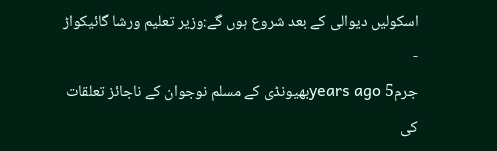اسکولیں دیوالی کے بعد شروع ہوں گے:وزیر تعلیم ورشا گائیکواڑ
-
جرم5 years agoبھیونڈی کے مسلم نوجوان کے ناجائز تعلقات کی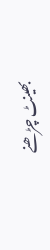بھینٹ چڑھنے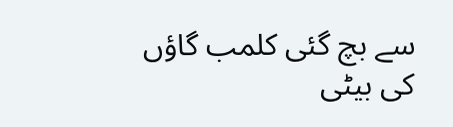سے بچ گئی کلمب گاؤں کی بیٹی